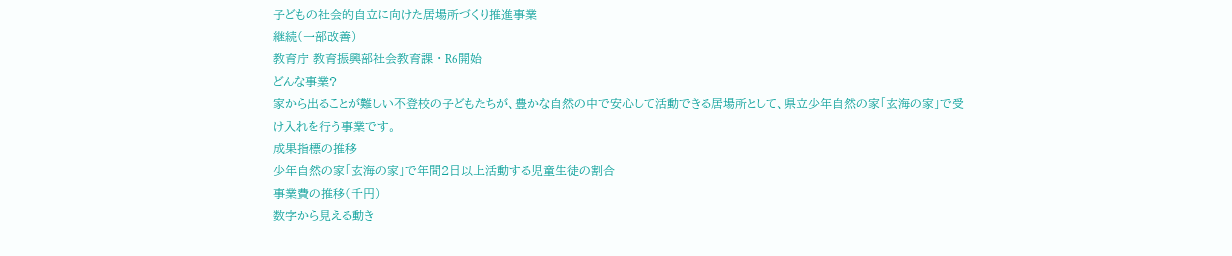子どもの社会的自立に向けた居場所づくり推進事業
継続(一部改善)
教育庁 教育振興部社会教育課 · R6開始
どんな事業?
家から出ることが難しい不登校の子どもたちが、豊かな自然の中で安心して活動できる居場所として、県立少年自然の家「玄海の家」で受け入れを行う事業です。
成果指標の推移
少年自然の家「玄海の家」で年間2日以上活動する児童生徒の割合
事業費の推移(千円)
数字から見える動き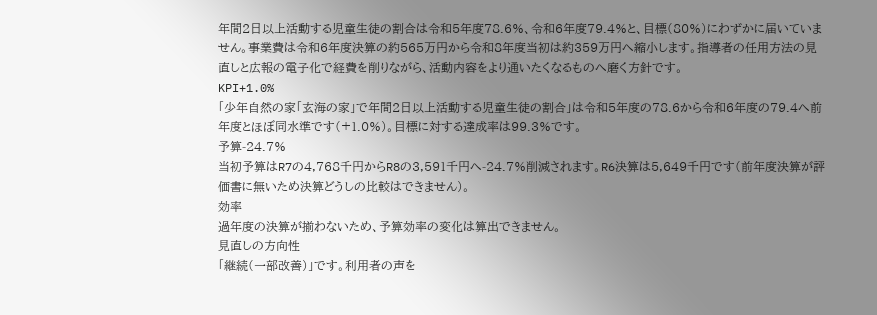年間2日以上活動する児童生徒の割合は令和5年度78.6%、令和6年度79.4%と、目標(80%)にわずかに届いていません。事業費は令和6年度決算の約565万円から令和8年度当初は約359万円へ縮小します。指導者の任用方法の見直しと広報の電子化で経費を削りながら、活動内容をより通いたくなるものへ磨く方針です。
KPI+1.0%
「少年自然の家「玄海の家」で年間2日以上活動する児童生徒の割合」は令和5年度の78.6から令和6年度の79.4へ前年度とほぼ同水準です(+1.0%)。目標に対する達成率は99.3%です。
予算-24.7%
当初予算はR7の4,768千円からR8の3,591千円へ-24.7%削減されます。R6決算は5,649千円です(前年度決算が評価書に無いため決算どうしの比較はできません)。
効率
過年度の決算が揃わないため、予算効率の変化は算出できません。
見直しの方向性
「継続(一部改善)」です。利用者の声を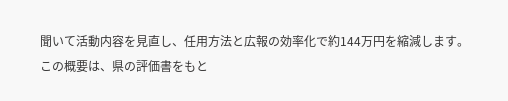聞いて活動内容を見直し、任用方法と広報の効率化で約144万円を縮減します。
この概要は、県の評価書をもと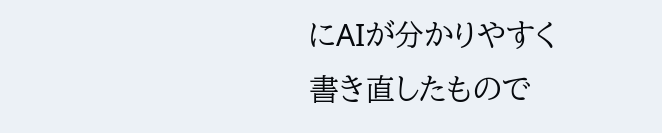にAIが分かりやすく書き直したもので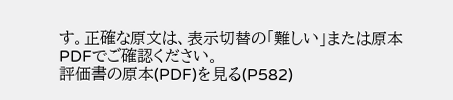す。正確な原文は、表示切替の「難しい」または原本PDFでご確認ください。
評価書の原本(PDF)を見る(P582)